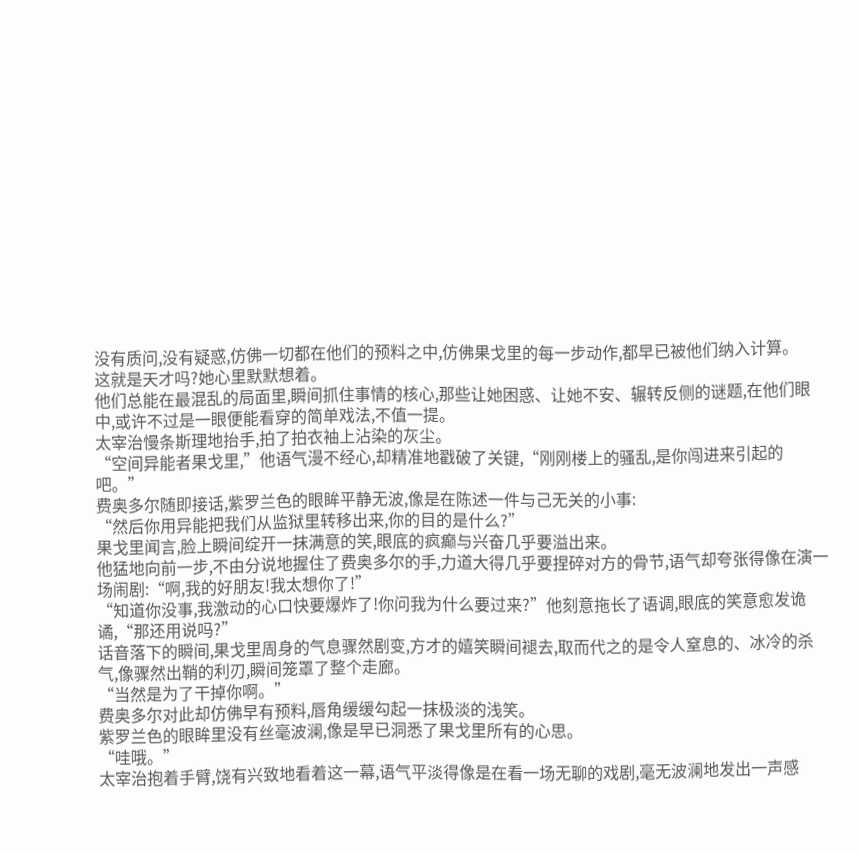没有质问,没有疑惑,仿佛一切都在他们的预料之中,仿佛果戈里的每一步动作,都早已被他们纳入计算。
这就是天才吗?她心里默默想着。
他们总能在最混乱的局面里,瞬间抓住事情的核心,那些让她困惑、让她不安、辗转反侧的谜题,在他们眼中,或许不过是一眼便能看穿的简单戏法,不值一提。
太宰治慢条斯理地抬手,拍了拍衣袖上沾染的灰尘。
“空间异能者果戈里,”他语气漫不经心,却精准地戳破了关键,“刚刚楼上的骚乱,是你闯进来引起的吧。”
费奥多尔随即接话,紫罗兰色的眼眸平静无波,像是在陈述一件与己无关的小事:
“然后你用异能把我们从监狱里转移出来,你的目的是什么?”
果戈里闻言,脸上瞬间绽开一抹满意的笑,眼底的疯癫与兴奋几乎要溢出来。
他猛地向前一步,不由分说地握住了费奥多尔的手,力道大得几乎要捏碎对方的骨节,语气却夸张得像在演一场闹剧:“啊,我的好朋友!我太想你了!”
“知道你没事,我激动的心口快要爆炸了!你问我为什么要过来?”他刻意拖长了语调,眼底的笑意愈发诡谲,“那还用说吗?”
话音落下的瞬间,果戈里周身的气息骤然剧变,方才的嬉笑瞬间褪去,取而代之的是令人窒息的、冰冷的杀气,像骤然出鞘的利刃,瞬间笼罩了整个走廊。
“当然是为了干掉你啊。”
费奥多尔对此却仿佛早有预料,唇角缓缓勾起一抹极淡的浅笑。
紫罗兰色的眼眸里没有丝毫波澜,像是早已洞悉了果戈里所有的心思。
“哇哦。”
太宰治抱着手臂,饶有兴致地看着这一幕,语气平淡得像是在看一场无聊的戏剧,毫无波澜地发出一声感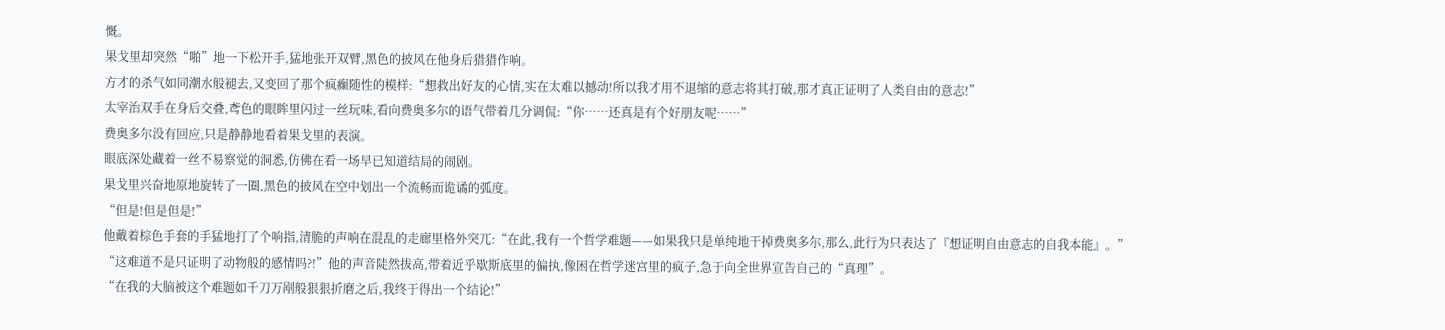慨。
果戈里却突然“啪”地一下松开手,猛地张开双臂,黑色的披风在他身后猎猎作响。
方才的杀气如同潮水般褪去,又变回了那个疯癫随性的模样:“想救出好友的心情,实在太难以撼动!所以我才用不退缩的意志将其打破,那才真正证明了人类自由的意志!”
太宰治双手在身后交叠,鸢色的眼眸里闪过一丝玩味,看向费奥多尔的语气带着几分调侃:“你……还真是有个好朋友呢……”
费奥多尔没有回应,只是静静地看着果戈里的表演。
眼底深处藏着一丝不易察觉的洞悉,仿佛在看一场早已知道结局的闹剧。
果戈里兴奋地原地旋转了一圈,黑色的披风在空中划出一个流畅而诡谲的弧度。
“但是!但是但是!”
他戴着棕色手套的手猛地打了个响指,清脆的声响在混乱的走廊里格外突兀:“在此,我有一个哲学难题——如果我只是单纯地干掉费奥多尔,那么,此行为只表达了『想证明自由意志的自我本能』。”
“这难道不是只证明了动物般的感情吗?!”他的声音陡然拔高,带着近乎歇斯底里的偏执,像困在哲学迷宫里的疯子,急于向全世界宣告自己的“真理”。
“在我的大脑被这个难题如千刀万剐般狠狠折磨之后,我终于得出一个结论!”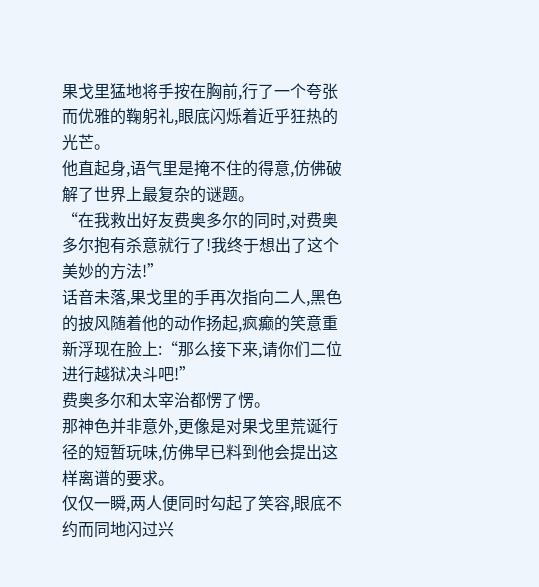果戈里猛地将手按在胸前,行了一个夸张而优雅的鞠躬礼,眼底闪烁着近乎狂热的光芒。
他直起身,语气里是掩不住的得意,仿佛破解了世界上最复杂的谜题。
“在我救出好友费奥多尔的同时,对费奥多尔抱有杀意就行了!我终于想出了这个美妙的方法!”
话音未落,果戈里的手再次指向二人,黑色的披风随着他的动作扬起,疯癫的笑意重新浮现在脸上:“那么接下来,请你们二位进行越狱决斗吧!”
费奥多尔和太宰治都愣了愣。
那神色并非意外,更像是对果戈里荒诞行径的短暂玩味,仿佛早已料到他会提出这样离谱的要求。
仅仅一瞬,两人便同时勾起了笑容,眼底不约而同地闪过兴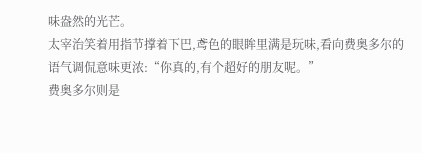味盎然的光芒。
太宰治笑着用指节撑着下巴,鸢色的眼眸里满是玩味,看向费奥多尔的语气调侃意味更浓:“你真的,有个超好的朋友呢。”
费奥多尔则是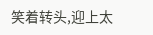笑着转头,迎上太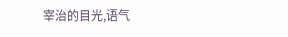宰治的目光,语气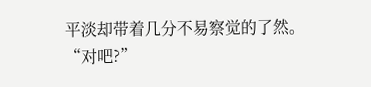平淡却带着几分不易察觉的了然。
“对吧?”